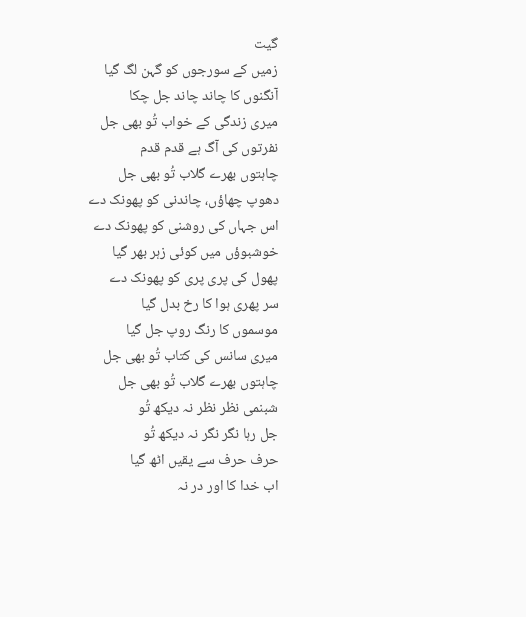گیت
زمیں کے سورجوں کو گہن لگ گیا
آنگنوں کا چاند چاند جل چکا
میری زندگی کے خواب تُو بھی جل
نفرتوں کی آگ ہے قدم قدم
چاہتوں بھرے گلاب تُو بھی جل
دھوپ چھاؤں، چاندنی کو پھونک دے
اس جہاں کی روشنی کو پھونک دے
خوشبوؤں میں کوئی زہر بھر گیا
پھول کی پری پری کو پھونک دے
سر پھری ہوا کا رخ بدل گیا
موسموں کا رنگ روپ جل گیا
میری سانس کی کتاب تُو بھی جل
چاہتوں بھرے گلاب تُو بھی جل
شبنمی نظر نظر نہ دیکھ تُو
جل رہا نگر نگر نہ دیکھ تُو
حرف حرف سے یقیں اٹھ گیا
اب خدا کا اور در نہ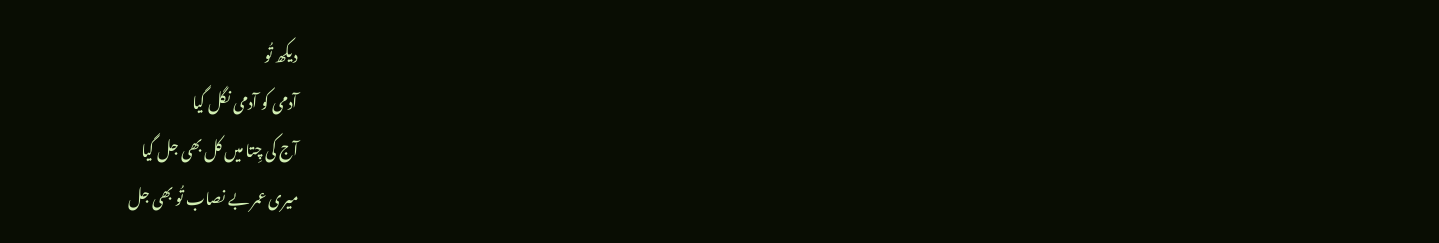دیکھ تُو
آدمی کو آدمی نگل گیا
آج کی چِتا میں کل بھی جل گیا
میری عمر بے نصاب تُو بھی جل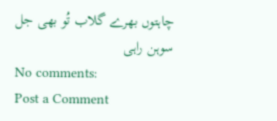چاہتوں بھرے گلاب تُو بھی جل
سوہن راہی
No comments:
Post a Comment